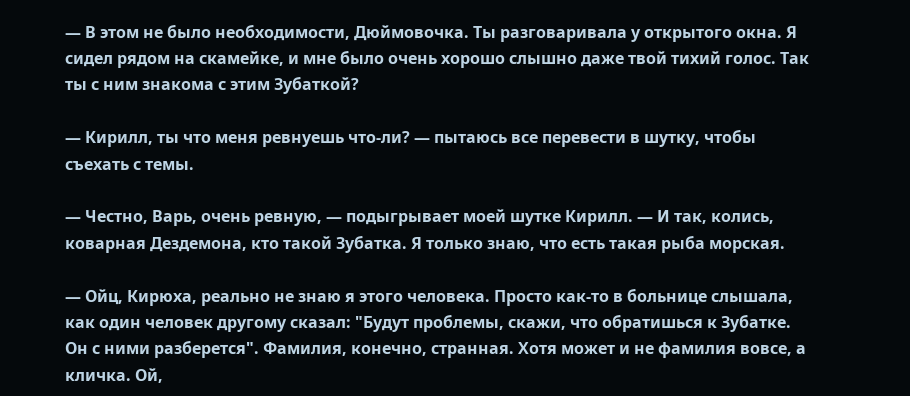— В этом не было необходимости, Дюймовочка. Ты разговаривала у открытого окна. Я сидел рядом на скамейке, и мне было очень хорошо слышно даже твой тихий голос. Так ты с ним знакома с этим Зубаткой?

— Кирилл, ты что меня ревнуешь что-ли? — пытаюсь все перевести в шутку, чтобы съехать с темы.

— Честно, Варь, очень ревную, — подыгрывает моей шутке Кирилл. — И так, колись, коварная Дездемона, кто такой Зубатка. Я только знаю, что есть такая рыба морская.

— Ойц, Кирюха, реально не знаю я этого человека. Просто как-то в больнице слышала, как один человек другому сказал: "Будут проблемы, скажи, что обратишься к Зубатке. Он с ними разберется". Фамилия, конечно, странная. Хотя может и не фамилия вовсе, а кличка. Ой,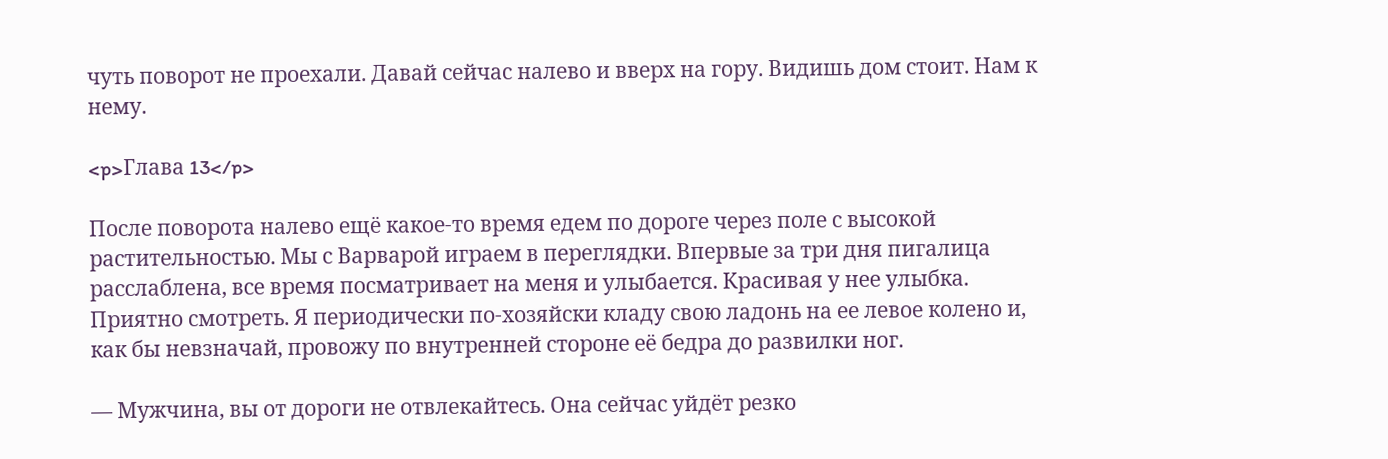чуть поворот не проехали. Давай сейчас налево и вверх на гору. Видишь дом стоит. Нам к нему.

<p>Глава 13</p>

После поворота налево ещё какое-то время едем по дороге через поле с высокой растительностью. Мы с Варварой играем в переглядки. Впервые за три дня пигалица расслаблена, все время посматривает на меня и улыбается. Красивая у нее улыбка. Приятно смотреть. Я периодически по-хозяйски кладу свою ладонь на ее левое колено и, как бы невзначай, провожу по внутренней стороне её бедра до развилки ног.

— Мужчина, вы от дороги не отвлекайтесь. Она сейчас уйдёт резко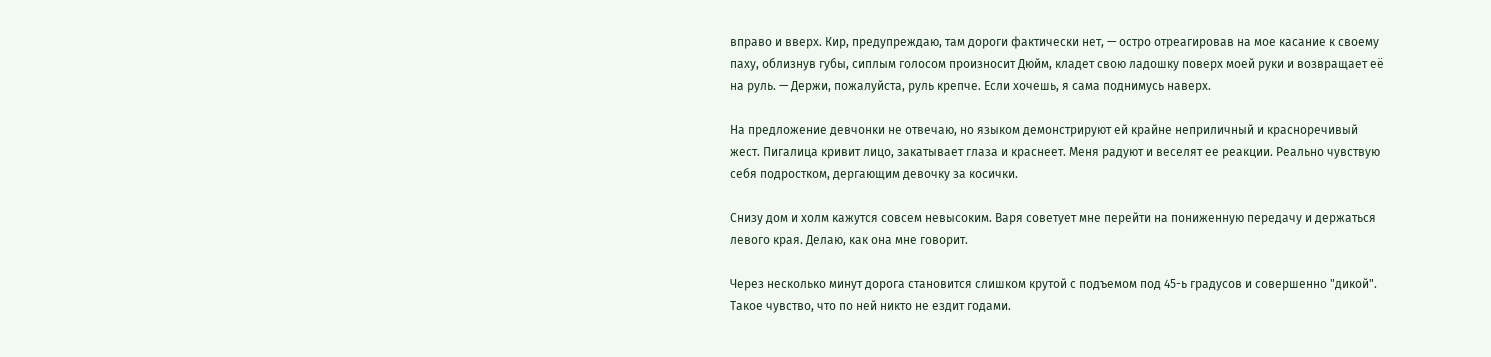вправо и вверх. Кир, предупреждаю, там дороги фактически нет, — остро отреагировав на мое касание к своему паху, облизнув губы, сиплым голосом произносит Дюйм, кладет свою ладошку поверх моей руки и возвращает её на руль. — Держи, пожалуйста, руль крепче. Если хочешь, я сама поднимусь наверх.

На предложение девчонки не отвечаю, но языком демонстрируют ей крайне неприличный и красноречивый жест. Пигалица кривит лицо, закатывает глаза и краснеет. Меня радуют и веселят ее реакции. Реально чувствую себя подростком, дергающим девочку за косички.

Снизу дом и холм кажутся совсем невысоким. Варя советует мне перейти на пониженную передачу и держаться левого края. Делаю, как она мне говорит.

Через несколько минут дорога становится слишком крутой с подъемом под 45-ь градусов и совершенно "дикой". Такое чувство, что по ней никто не ездит годами.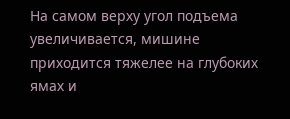На самом верху угол подъема увеличивается, мишине приходится тяжелее на глубоких ямах и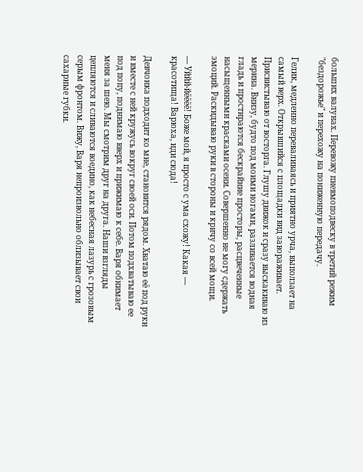больших валунах. Перевожу пневмоподвеску в третий режим "бездорожье" и перехожу на пониженную передачу.

Гелик, медленно переваливаясь и приятно урча, выползает на самый верх. Открывшийся с площадки вид завораживает. Присвистываю от восторга. Глушу движок и сразу выскакиваю из мерина. Внизу, будто под моими ногами, разливается водная гладь и простираются бескрайние просторы, расцвеченные насыщенными красками осени. Совершенно не могу сдержать эмоций. Раскидываю руки в стороны и кричу со всей мощи.

— Уййй-йёёёё! Боже мой, я просто с ума схожу! Какая — красотища! Варюха, иди сюда!

Девчонка подходит ко мне, становится рядом. Хватаю её под руки и вместе с ней кружусь вокруг своей оси. Потом подхватываю ее под попу, поднимаю вверх и прижимаю к себе. Варя обнимает меня за шею. Мы смотрим друг на друга. Наши взгляды цепляются и сливаются воедино, как небесная лазурь с грозовым серым фронтом. Вижу, Варя непроизвольно облизывает свои сахарные губки.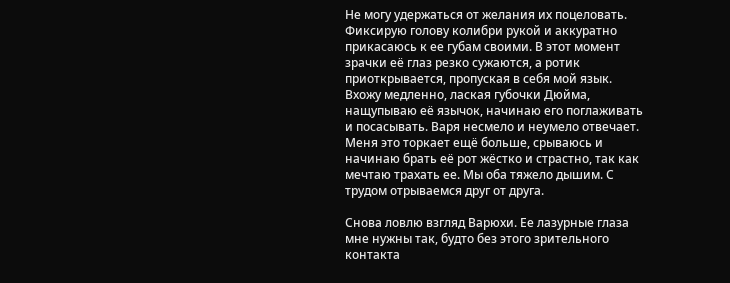Не могу удержаться от желания их поцеловать. Фиксирую голову колибри рукой и аккуратно прикасаюсь к ее губам своими. В этот момент зрачки её глаз резко сужаются, а ротик приоткрывается, пропуская в себя мой язык. Вхожу медленно, лаская губочки Дюйма, нащупываю её язычок, начинаю его поглаживать и посасывать. Варя несмело и неумело отвечает. Меня это торкает ещё больше, срываюсь и начинаю брать её рот жёстко и страстно, так как мечтаю трахать ее. Мы оба тяжело дышим. С трудом отрываемся друг от друга.

Снова ловлю взгляд Варюхи. Ее лазурные глаза мне нужны так, будто без этого зрительного контакта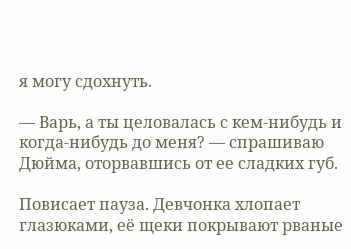я могу сдохнуть.

— Варь, а ты целовалась с кем-нибудь и когда-нибудь до меня? — спрашиваю Дюйма, оторвавшись от ее сладких губ.

Повисает пауза. Девчонка хлопает глазюками, её щеки покрывают рваные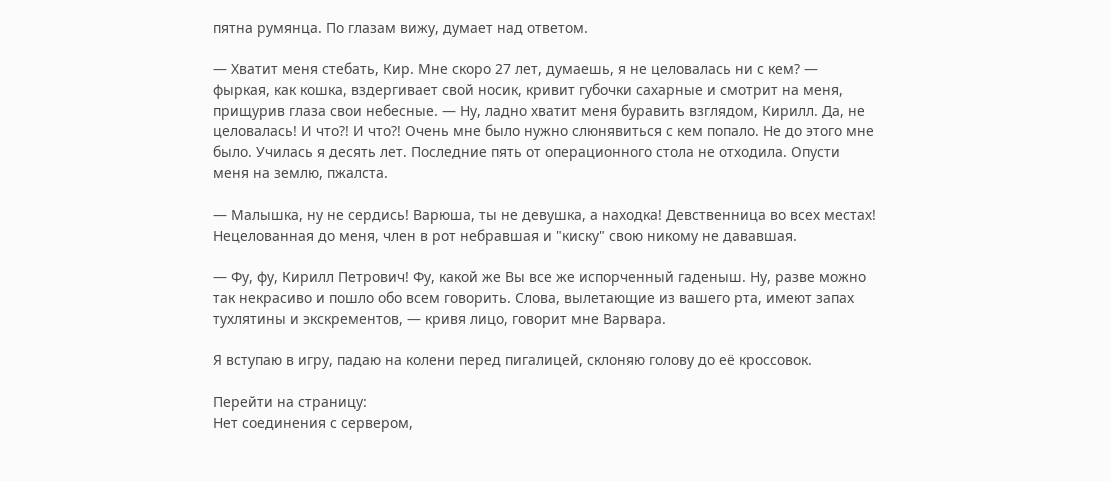пятна румянца. По глазам вижу, думает над ответом.

— Хватит меня стебать, Кир. Мне скоро 27 лет, думаешь, я не целовалась ни с кем? — фыркая, как кошка, вздергивает свой носик, кривит губочки сахарные и смотрит на меня, прищурив глаза свои небесные. — Ну, ладно хватит меня буравить взглядом, Кирилл. Да, не целовалась! И что?! И что?! Очень мне было нужно слюнявиться с кем попало. Не до этого мне было. Училась я десять лет. Последние пять от операционного стола не отходила. Опусти меня на землю, пжалста.

— Малышка, ну не сердись! Варюша, ты не девушка, а находка! Девственница во всех местах! Нецелованная до меня, член в рот небравшая и "киску" свою никому не дававшая.

— Фу, фу, Кирилл Петрович! Фу, какой же Вы все же испорченный гаденыш. Ну, разве можно так некрасиво и пошло обо всем говорить. Слова, вылетающие из вашего рта, имеют запах тухлятины и экскрементов, — кривя лицо, говорит мне Варвара.

Я вступаю в игру, падаю на колени перед пигалицей, склоняю голову до её кроссовок.

Перейти на страницу:
Нет соединения с сервером,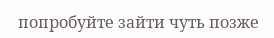попробуйте зайти чуть позже